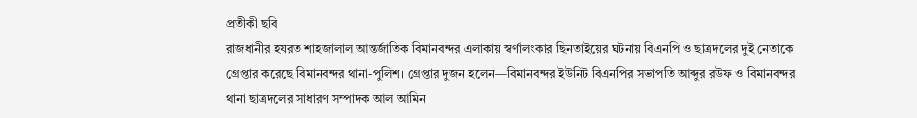প্রতীকী ছবি
রাজধানীর হযরত শাহজালাল আন্তর্জাতিক বিমানবন্দর এলাকায় স্বর্ণালংকার ছিনতাইয়ের ঘটনায় বিএনপি ও ছাত্রদলের দুই নেতাকে গ্রেপ্তার করেছে বিমানবন্দর থানা-পুলিশ। গ্রেপ্তার দুজন হলেন—বিমানবন্দর ইউনিট বিএনপির সভাপতি আব্দুর রউফ ও বিমানবন্দর থানা ছাত্রদলের সাধারণ সম্পাদক আল আমিন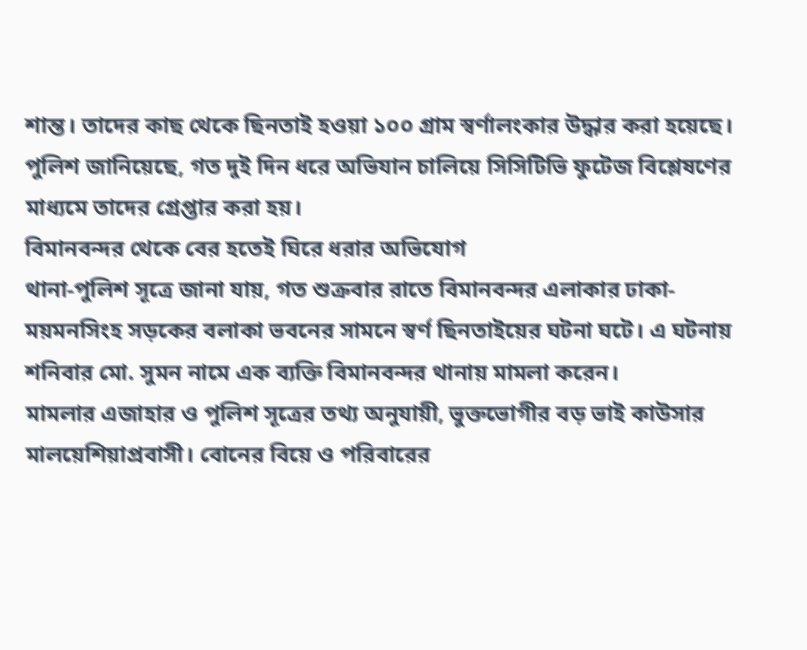শান্ত। তাদের কাছ থেকে ছিনতাই হওয়া ১০০ গ্রাম স্বর্ণালংকার উদ্ধার করা হয়েছে।
পুলিশ জানিয়েছে, গত দুই দিন ধরে অভিযান চালিয়ে সিসিটিভি ফুটেজ বিশ্লেষণের মাধ্যমে তাদের গ্রেপ্তার করা হয়।
বিমানবন্দর থেকে বের হতেই ঘিরে ধরার অভিযোগ
থানা-পুলিশ সূত্রে জানা যায়, গত শুক্রবার রাতে বিমানবন্দর এলাকার ঢাকা-ময়মনসিংহ সড়কের বলাকা ভবনের সামনে স্বর্ণ ছিনতাইয়ের ঘটনা ঘটে। এ ঘটনায় শনিবার মো. সুমন নামে এক ব্যক্তি বিমানবন্দর থানায় মামলা করেন।
মামলার এজাহার ও পুলিশ সূত্রের তথ্য অনুযায়ী, ভুক্তভোগীর বড় ভাই কাউসার মালয়েশিয়াপ্রবাসী। বোনের বিয়ে ও পরিবারের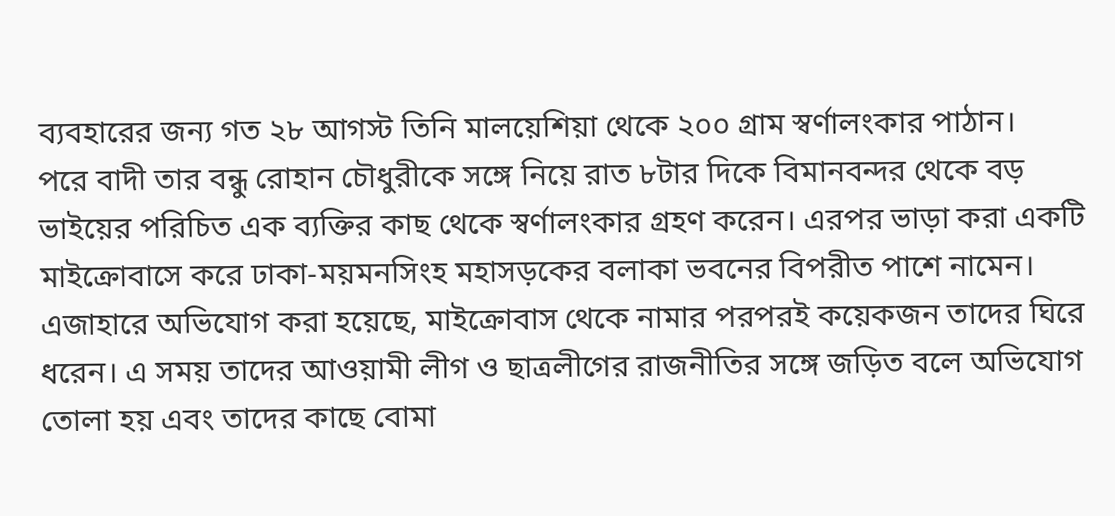ব্যবহারের জন্য গত ২৮ আগস্ট তিনি মালয়েশিয়া থেকে ২০০ গ্রাম স্বর্ণালংকার পাঠান।
পরে বাদী তার বন্ধু রোহান চৌধুরীকে সঙ্গে নিয়ে রাত ৮টার দিকে বিমানবন্দর থেকে বড় ভাইয়ের পরিচিত এক ব্যক্তির কাছ থেকে স্বর্ণালংকার গ্রহণ করেন। এরপর ভাড়া করা একটি মাইক্রোবাসে করে ঢাকা-ময়মনসিংহ মহাসড়কের বলাকা ভবনের বিপরীত পাশে নামেন।
এজাহারে অভিযোগ করা হয়েছে, মাইক্রোবাস থেকে নামার পরপরই কয়েকজন তাদের ঘিরে ধরেন। এ সময় তাদের আওয়ামী লীগ ও ছাত্রলীগের রাজনীতির সঙ্গে জড়িত বলে অভিযোগ তোলা হয় এবং তাদের কাছে বোমা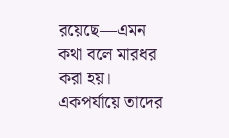রয়েছে—এমন কথা বলে মারধর করা হয়।
একপর্যায়ে তাদের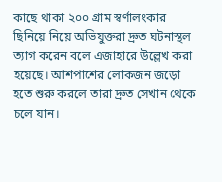কাছে থাকা ২০০ গ্রাম স্বর্ণালংকার ছিনিয়ে নিয়ে অভিযুক্তরা দ্রুত ঘটনাস্থল ত্যাগ করেন বলে এজাহারে উল্লেখ করা হয়েছে। আশপাশের লোকজন জড়ো হতে শুরু করলে তারা দ্রুত সেখান থেকে চলে যান।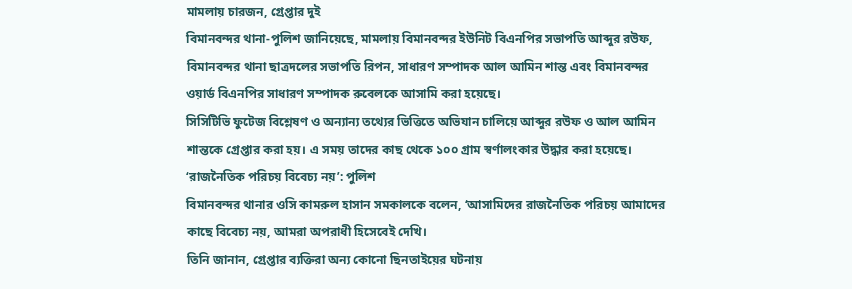মামলায় চারজন, গ্রেপ্তার দুই
বিমানবন্দর থানা-পুলিশ জানিয়েছে, মামলায় বিমানবন্দর ইউনিট বিএনপির সভাপতি আব্দুর রউফ, বিমানবন্দর থানা ছাত্রদলের সভাপতি রিপন, সাধারণ সম্পাদক আল আমিন শান্ত এবং বিমানবন্দর ওয়ার্ড বিএনপির সাধারণ সম্পাদক রুবেলকে আসামি করা হয়েছে।
সিসিটিভি ফুটেজ বিশ্লেষণ ও অন্যান্য তথ্যের ভিত্তিতে অভিযান চালিয়ে আব্দুর রউফ ও আল আমিন শান্তকে গ্রেপ্তার করা হয়। এ সময় তাদের কাছ থেকে ১০০ গ্রাম স্বর্ণালংকার উদ্ধার করা হয়েছে।
‘রাজনৈতিক পরিচয় বিবেচ্য নয়’: পুলিশ
বিমানবন্দর থানার ওসি কামরুল হাসান সমকালকে বলেন, ‘আসামিদের রাজনৈতিক পরিচয় আমাদের কাছে বিবেচ্য নয়, আমরা অপরাধী হিসেবেই দেখি।
তিনি জানান, গ্রেপ্তার ব্যক্তিরা অন্য কোনো ছিনতাইয়ের ঘটনায়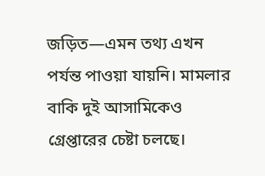জড়িত—এমন তথ্য এখন পর্যন্ত পাওয়া যায়নি। মামলার বাকি দুই আসামিকেও গ্রেপ্তারের চেষ্টা চলছে।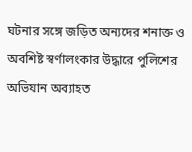ঘটনার সঙ্গে জড়িত অন্যদের শনাক্ত ও অবশিষ্ট স্বর্ণালংকার উদ্ধারে পুলিশের অভিযান অব্যাহত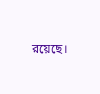রয়েছে।